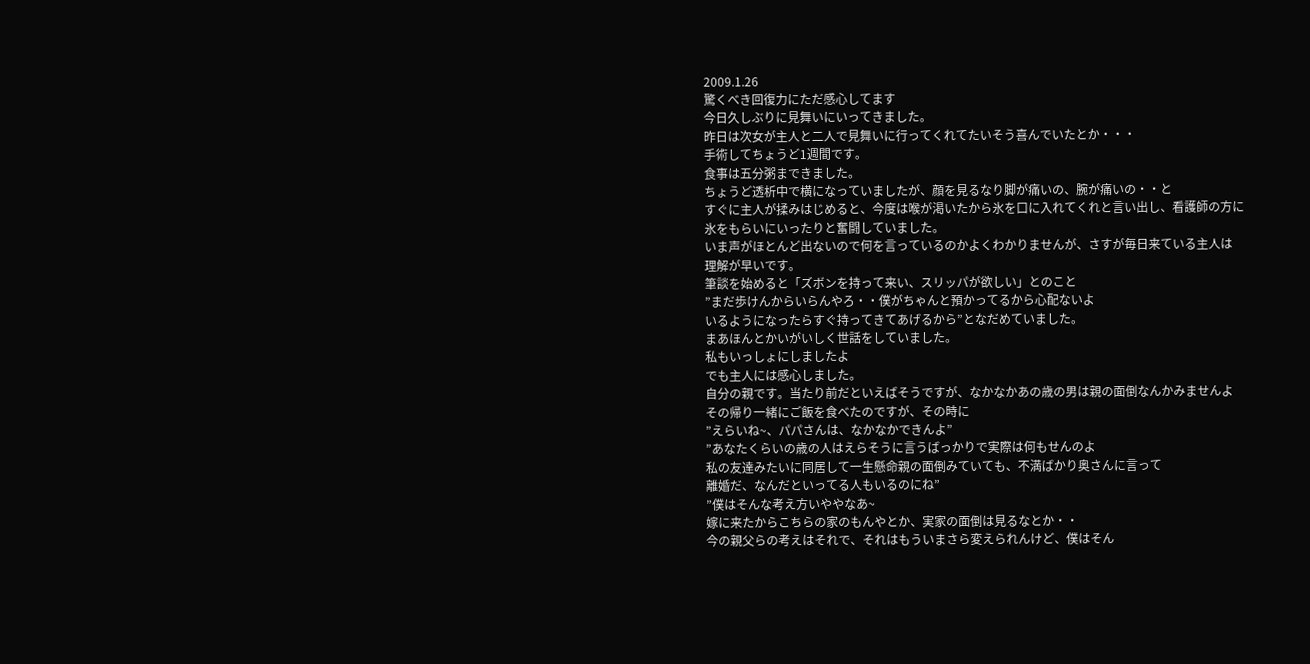2009.1.26
驚くべき回復力にただ感心してます
今日久しぶりに見舞いにいってきました。
昨日は次女が主人と二人で見舞いに行ってくれてたいそう喜んでいたとか・・・
手術してちょうど1週間です。
食事は五分粥まできました。
ちょうど透析中で横になっていましたが、顔を見るなり脚が痛いの、腕が痛いの・・と
すぐに主人が揉みはじめると、今度は喉が渇いたから氷を口に入れてくれと言い出し、看護師の方に
氷をもらいにいったりと奮闘していました。
いま声がほとんど出ないので何を言っているのかよくわかりませんが、さすが毎日来ている主人は
理解が早いです。
筆談を始めると「ズボンを持って来い、スリッパが欲しい」とのこと
”まだ歩けんからいらんやろ・・僕がちゃんと預かってるから心配ないよ
いるようになったらすぐ持ってきてあげるから”となだめていました。
まあほんとかいがいしく世話をしていました。
私もいっしょにしましたよ
でも主人には感心しました。
自分の親です。当たり前だといえばそうですが、なかなかあの歳の男は親の面倒なんかみませんよ
その帰り一緒にご飯を食べたのですが、その時に
”えらいね~、パパさんは、なかなかできんよ”
”あなたくらいの歳の人はえらそうに言うばっかりで実際は何もせんのよ
私の友達みたいに同居して一生懸命親の面倒みていても、不満ばかり奥さんに言って
離婚だ、なんだといってる人もいるのにね”
”僕はそんな考え方いややなあ~
嫁に来たからこちらの家のもんやとか、実家の面倒は見るなとか・・
今の親父らの考えはそれで、それはもういまさら変えられんけど、僕はそん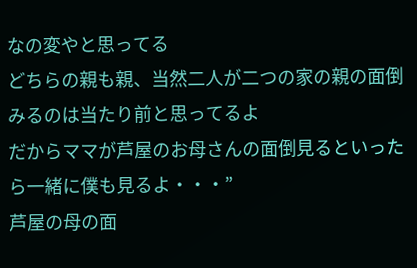なの変やと思ってる
どちらの親も親、当然二人が二つの家の親の面倒みるのは当たり前と思ってるよ
だからママが芦屋のお母さんの面倒見るといったら一緒に僕も見るよ・・・”
芦屋の母の面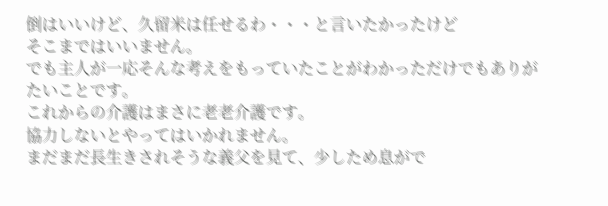倒はいいけど、久留米は任せるわ・・・と言いたかったけど
そこまではいいません。
でも主人が一応そんな考えをもっていたことがわかっただけでもありがたいことです。
これからの介護はまさに老老介護です。
協力しないとやってはいかれません。
まだまだ長生きされそうな義父を見て、少しため息がで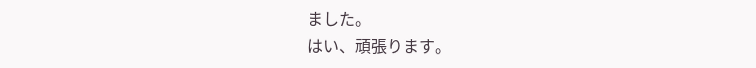ました。
はい、頑張ります。